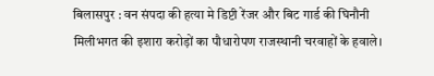बिलासपुर : वन संपदा की हत्या मे डिप्टी रेंजर और बिट गार्ड की घिनौनी मिलीभगत की इशारा करोड़ों का पौधारोपण राजस्थानी चरवाहों के हवाले।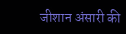जीशान अंसारी की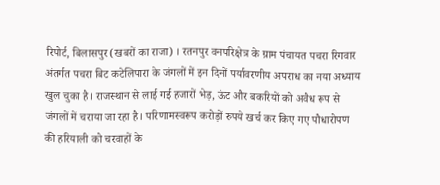रिपोर्ट, बिलासपुर(खबरों का राजा) । रतनपुर वनपरिक्षेत्र के ग्राम पंचायत पचरा रिगवार अंतर्गत पचरा बिट कटेलिपारा के जंगलों में इन दिनों पर्यावरणीय अपराध का नया अध्याय खुल चुका है। राजस्थान से लाई गई हजारों भेड़, ऊंट और बकरियों को अवैध रूप से जंगलों में चराया जा रहा है। परिणामस्वरूप करोड़ों रुपये खर्च कर किए गए पौधारोपण की हरियाली को चरवाहों के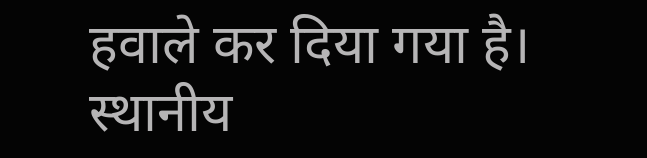हवाले कर दिया गया है। स्थानीय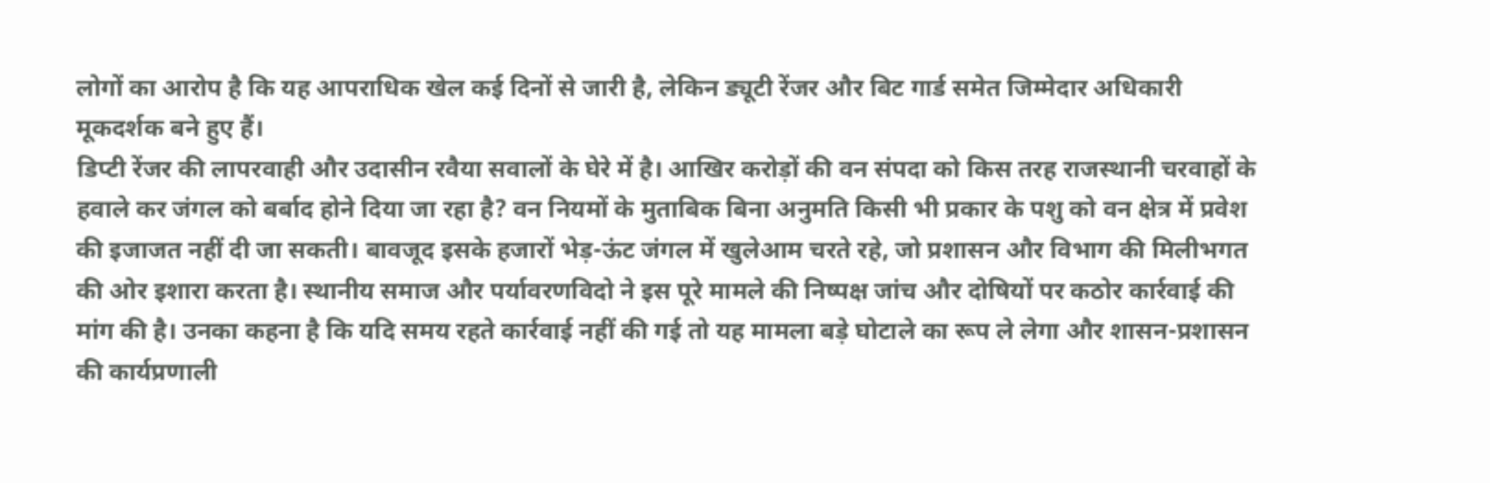लोगों का आरोप है कि यह आपराधिक खेल कई दिनों से जारी है, लेकिन ड्यूटी रेंजर और बिट गार्ड समेत जिम्मेदार अधिकारी मूकदर्शक बने हुए हैं।
डिप्टी रेंजर की लापरवाही और उदासीन रवैया सवालों के घेरे में है। आखिर करोड़ों की वन संपदा को किस तरह राजस्थानी चरवाहों के हवाले कर जंगल को बर्बाद होने दिया जा रहा है? वन नियमों के मुताबिक बिना अनुमति किसी भी प्रकार के पशु को वन क्षेत्र में प्रवेश की इजाजत नहीं दी जा सकती। बावजूद इसके हजारों भेड़-ऊंट जंगल में खुलेआम चरते रहे, जो प्रशासन और विभाग की मिलीभगत की ओर इशारा करता है। स्थानीय समाज और पर्यावरणविदो ने इस पूरे मामले की निष्पक्ष जांच और दोषियों पर कठोर कार्रवाई की मांग की है। उनका कहना है कि यदि समय रहते कार्रवाई नहीं की गई तो यह मामला बड़े घोटाले का रूप ले लेगा और शासन-प्रशासन की कार्यप्रणाली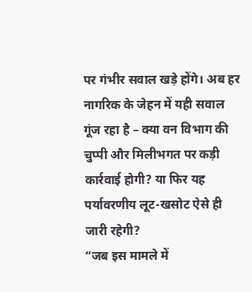पर गंभीर सवाल खड़े होंगे। अब हर नागरिक के जेहन में यही सवाल गूंज रहा है – क्या वन विभाग की चुप्पी और मिलीभगत पर कड़ी कार्रवाई होगी? या फिर यह पर्यावरणीय लूट-खसोट ऐसे ही जारी रहेगी?
“जब इस मामले में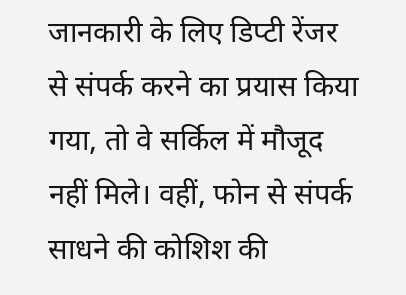जानकारी के लिए डिप्टी रेंजर से संपर्क करने का प्रयास किया गया, तो वे सर्किल में मौजूद नहीं मिले। वहीं, फोन से संपर्क साधने की कोशिश की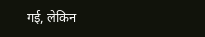गई, लेकिन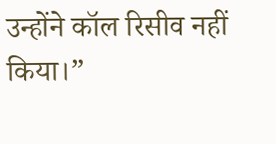उन्होंने कॉल रिसीव नहीं किया।”